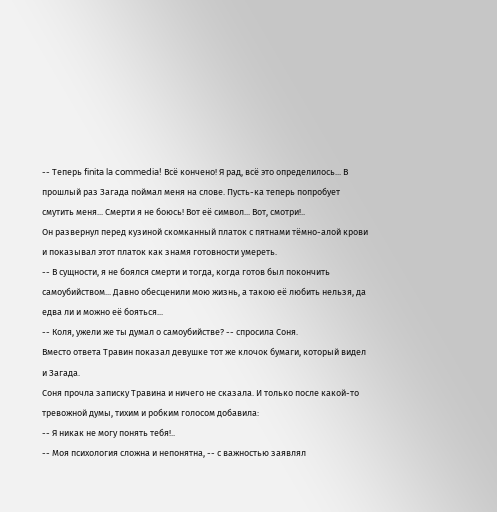-- Теперь finita la commedia! Всё кончено! Я рад, всё это определилось... В прошлый раз Загада поймал меня на слове. Пусть-ка теперь попробует смутить меня... Смерти я не боюсь! Вот её символ... Вот, смотри!..
Он развернул перед кузиной скомканный платок с пятнами тёмно-алой крови и показывал этот платок как знамя готовности умереть.
-- В сущности, я не боялся смерти и тогда, когда готов был покончить самоубийством... Давно обесценили мою жизнь, а такою её любить нельзя, да едва ли и можно её бояться...
-- Коля, ужели же ты думал о самоубийстве? -- спросила Соня.
Вместо ответа Травин показал девушке тот же клочок бумаги, который видел и Загада.
Соня прочла записку Травина и ничего не сказала. И только после какой-то тревожной думы, тихим и робким голосом добавила:
-- Я никак не могу понять тебя!..
-- Моя психология сложна и непонятна, -- с важностью заявлял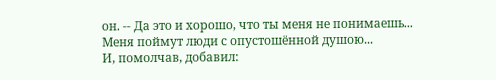он. -- Да это и хорошо, что ты меня не понимаешь... Меня поймут люди с опустошённой душою...
И, помолчав, добавил: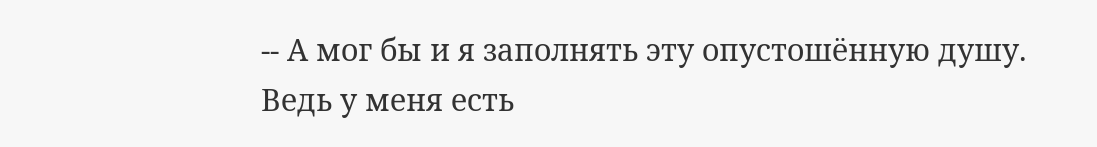-- А мог бы и я заполнять эту опустошённую душу. Ведь у меня есть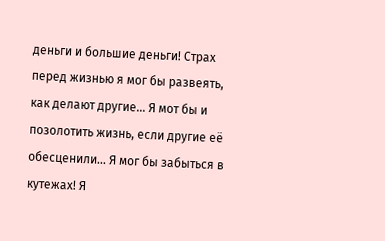деньги и большие деньги! Страх перед жизнью я мог бы развеять, как делают другие... Я мот бы и позолотить жизнь, если другие её обесценили... Я мог бы забыться в кутежах! Я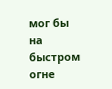мог бы на быстром огне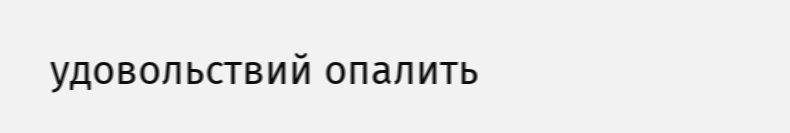удовольствий опалить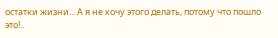остатки жизни... А я не хочу этого делать, потому что пошло это!..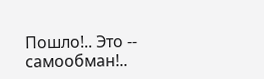Пошло!.. Это -- самообман!..